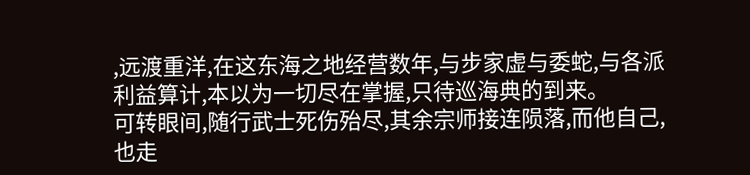,远渡重洋,在这东海之地经营数年,与步家虚与委蛇,与各派利益算计,本以为一切尽在掌握,只待巡海典的到来。
可转眼间,随行武士死伤殆尽,其余宗师接连陨落,而他自己,也走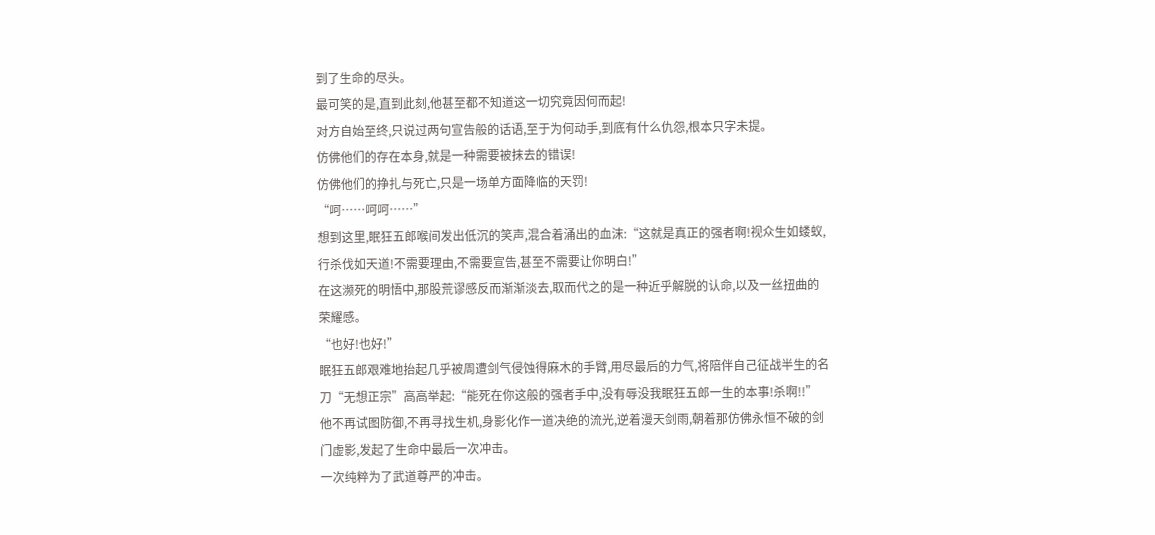到了生命的尽头。
最可笑的是,直到此刻,他甚至都不知道这一切究竟因何而起!
对方自始至终,只说过两句宣告般的话语,至于为何动手,到底有什么仇怨,根本只字未提。
仿佛他们的存在本身,就是一种需要被抹去的错误!
仿佛他们的挣扎与死亡,只是一场单方面降临的天罚!
“呵……呵呵……”
想到这里,眠狂五郎喉间发出低沉的笑声,混合着涌出的血沫:“这就是真正的强者啊!视众生如蝼蚁,行杀伐如天道!不需要理由,不需要宣告,甚至不需要让你明白!”
在这濒死的明悟中,那股荒谬感反而渐渐淡去,取而代之的是一种近乎解脱的认命,以及一丝扭曲的荣耀感。
“也好!也好!”
眠狂五郎艰难地抬起几乎被周遭剑气侵蚀得麻木的手臂,用尽最后的力气,将陪伴自己征战半生的名刀“无想正宗”高高举起:“能死在你这般的强者手中,没有辱没我眠狂五郎一生的本事!杀啊!!”
他不再试图防御,不再寻找生机,身影化作一道决绝的流光,逆着漫天剑雨,朝着那仿佛永恒不破的剑门虚影,发起了生命中最后一次冲击。
一次纯粹为了武道尊严的冲击。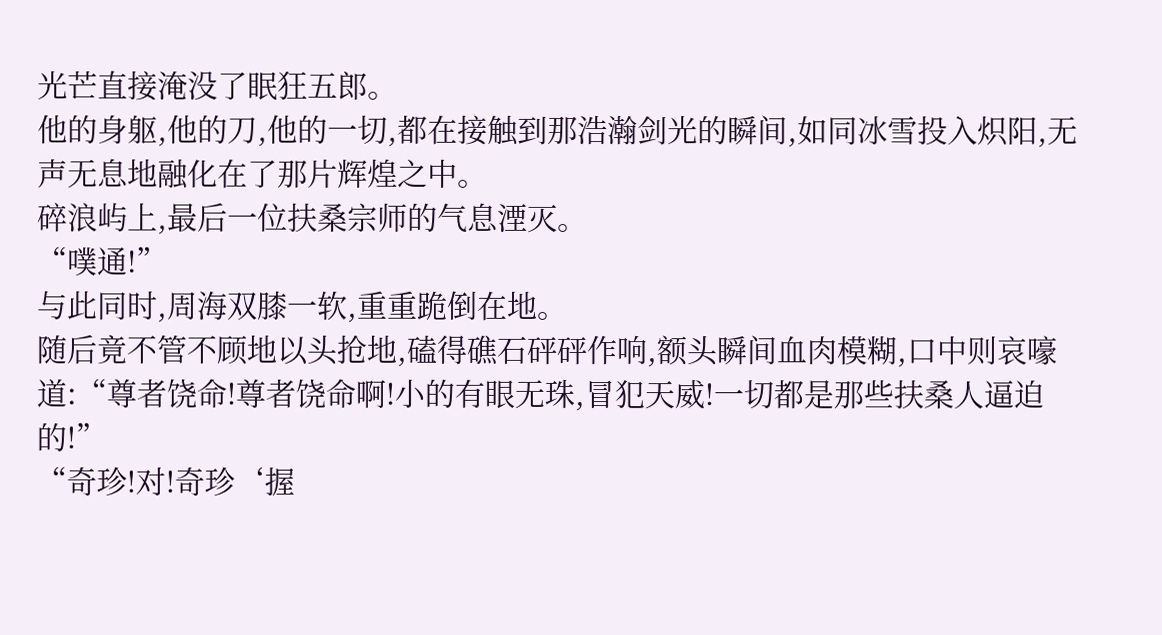光芒直接淹没了眠狂五郎。
他的身躯,他的刀,他的一切,都在接触到那浩瀚剑光的瞬间,如同冰雪投入炽阳,无声无息地融化在了那片辉煌之中。
碎浪屿上,最后一位扶桑宗师的气息湮灭。
“噗通!”
与此同时,周海双膝一软,重重跪倒在地。
随后竟不管不顾地以头抢地,磕得礁石砰砰作响,额头瞬间血肉模糊,口中则哀嚎道:“尊者饶命!尊者饶命啊!小的有眼无珠,冒犯天威!一切都是那些扶桑人逼迫的!”
“奇珍!对!奇珍‘握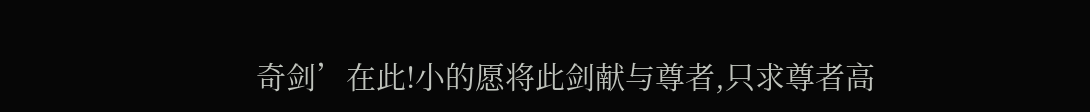奇剑’在此!小的愿将此剑献与尊者,只求尊者高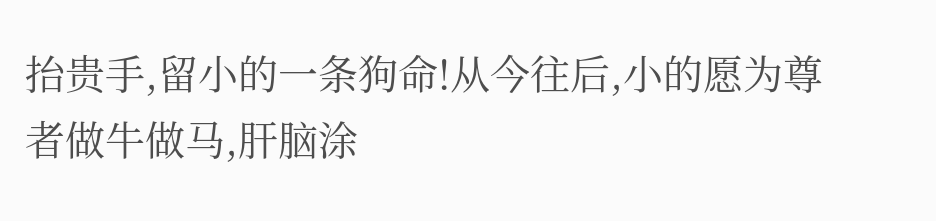抬贵手,留小的一条狗命!从今往后,小的愿为尊者做牛做马,肝脑涂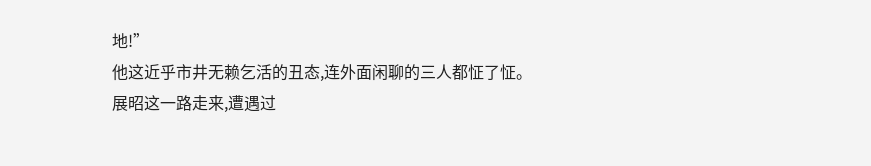地!”
他这近乎市井无赖乞活的丑态,连外面闲聊的三人都怔了怔。
展昭这一路走来,遭遇过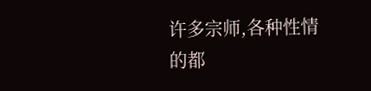许多宗师,各种性情的都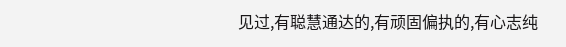见过,有聪慧通达的,有顽固偏执的,有心志纯